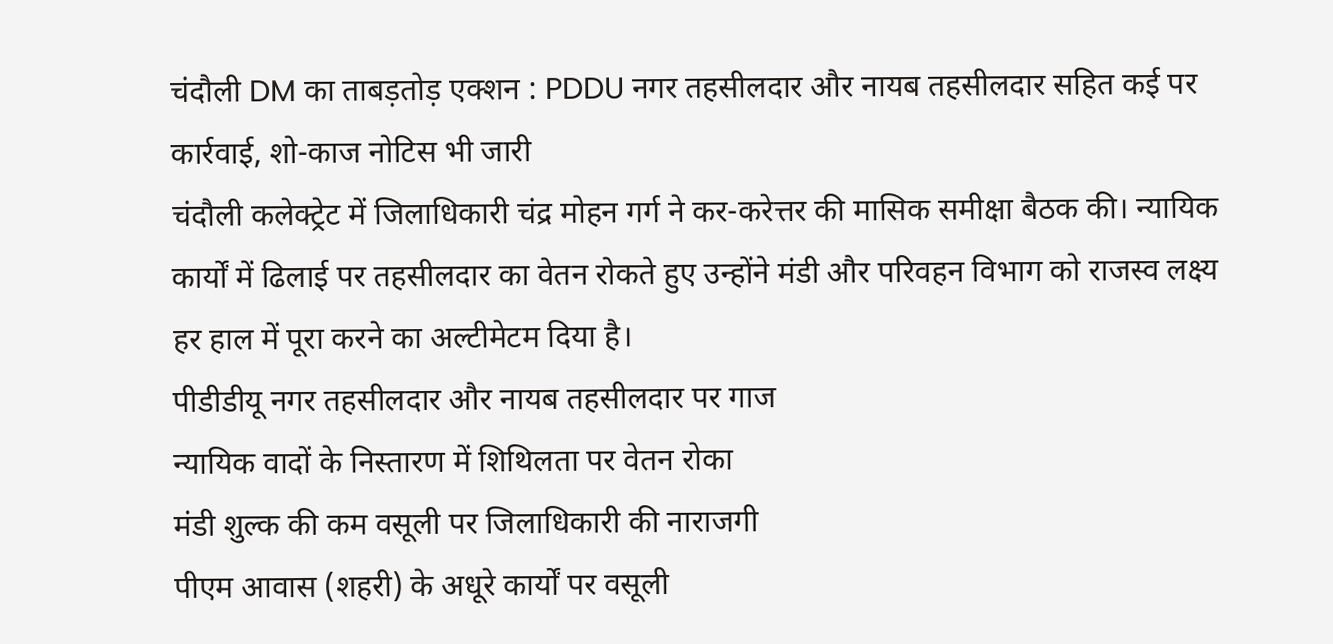चंदौली DM का ताबड़तोड़ एक्शन : PDDU नगर तहसीलदार और नायब तहसीलदार सहित कई पर कार्रवाई, शो-काज नोटिस भी जारी
चंदौली कलेक्ट्रेट में जिलाधिकारी चंद्र मोहन गर्ग ने कर-करेत्तर की मासिक समीक्षा बैठक की। न्यायिक कार्यों में ढिलाई पर तहसीलदार का वेतन रोकते हुए उन्होंने मंडी और परिवहन विभाग को राजस्व लक्ष्य हर हाल में पूरा करने का अल्टीमेटम दिया है।
पीडीडीयू नगर तहसीलदार और नायब तहसीलदार पर गाज
न्यायिक वादों के निस्तारण में शिथिलता पर वेतन रोका
मंडी शुल्क की कम वसूली पर जिलाधिकारी की नाराजगी
पीएम आवास (शहरी) के अधूरे कार्यों पर वसूली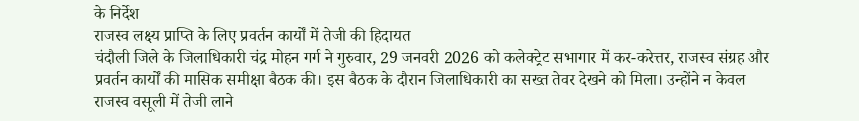के निर्देश
राजस्व लक्ष्य प्राप्ति के लिए प्रवर्तन कार्यों में तेजी की हिदायत
चंदौली जिले के जिलाधिकारी चंद्र मोहन गर्ग ने गुरुवार, 29 जनवरी 2026 को कलेक्ट्रेट सभागार में कर-करेत्तर, राजस्व संग्रह और प्रवर्तन कार्यों की मासिक समीक्षा बैठक की। इस बैठक के दौरान जिलाधिकारी का सख्त तेवर देखने को मिला। उन्होंने न केवल राजस्व वसूली में तेजी लाने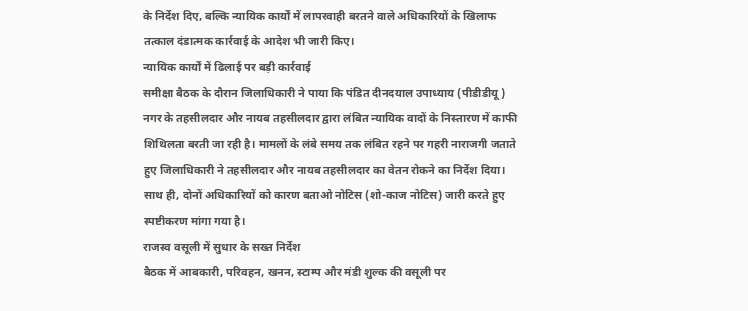के निर्देश दिए, बल्कि न्यायिक कार्यों में लापरवाही बरतने वाले अधिकारियों के खिलाफ तत्काल दंडात्मक कार्रवाई के आदेश भी जारी किए।
न्यायिक कार्यों में ढिलाई पर बड़ी कार्रवाई
समीक्षा बैठक के दौरान जिलाधिकारी ने पाया कि पंडित दीनदयाल उपाध्याय (पीडीडीयू) नगर के तहसीलदार और नायब तहसीलदार द्वारा लंबित न्यायिक वादों के निस्तारण में काफी शिथिलता बरती जा रही है। मामलों के लंबे समय तक लंबित रहने पर गहरी नाराजगी जताते हुए जिलाधिकारी ने तहसीलदार और नायब तहसीलदार का वेतन रोकने का निर्देश दिया। साथ ही, दोनों अधिकारियों को कारण बताओ नोटिस (शो-काज नोटिस) जारी करते हुए स्पष्टीकरण मांगा गया है।
राजस्व वसूली में सुधार के सख्त निर्देश
बैठक में आबकारी, परिवहन, खनन, स्टाम्प और मंडी शुल्क की वसूली पर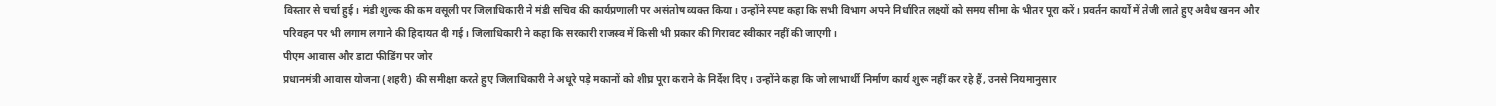विस्तार से चर्चा हुई। मंडी शुल्क की कम वसूली पर जिलाधिकारी ने मंडी सचिव की कार्यप्रणाली पर असंतोष व्यक्त किया। उन्होंने स्पष्ट कहा कि सभी विभाग अपने निर्धारित लक्ष्यों को समय सीमा के भीतर पूरा करें। प्रवर्तन कार्यों में तेजी लाते हुए अवैध खनन और परिवहन पर भी लगाम लगाने की हिदायत दी गई। जिलाधिकारी ने कहा कि सरकारी राजस्व में किसी भी प्रकार की गिरावट स्वीकार नहीं की जाएगी।
पीएम आवास और डाटा फीडिंग पर जोर
प्रधानमंत्री आवास योजना (शहरी) की समीक्षा करते हुए जिलाधिकारी ने अधूरे पड़े मकानों को शीघ्र पूरा कराने के निर्देश दिए। उन्होंने कहा कि जो लाभार्थी निर्माण कार्य शुरू नहीं कर रहे हैं, उनसे नियमानुसार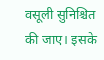वसूली सुनिश्चित की जाए। इसके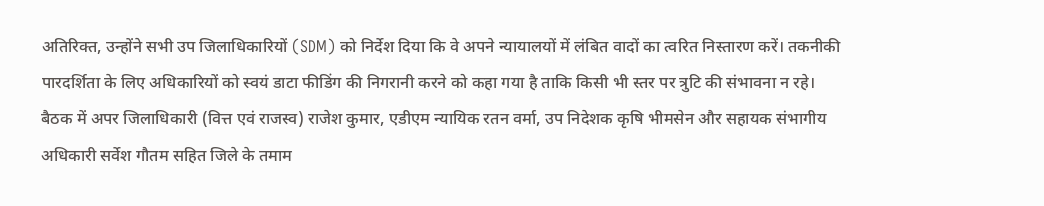अतिरिक्त, उन्होंने सभी उप जिलाधिकारियों (SDM) को निर्देश दिया कि वे अपने न्यायालयों में लंबित वादों का त्वरित निस्तारण करें। तकनीकी पारदर्शिता के लिए अधिकारियों को स्वयं डाटा फीडिंग की निगरानी करने को कहा गया है ताकि किसी भी स्तर पर त्रुटि की संभावना न रहे।
बैठक में अपर जिलाधिकारी (वित्त एवं राजस्व) राजेश कुमार, एडीएम न्यायिक रतन वर्मा, उप निदेशक कृषि भीमसेन और सहायक संभागीय अधिकारी सर्वेश गौतम सहित जिले के तमाम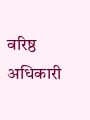वरिष्ठ अधिकारी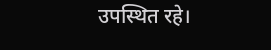उपस्थित रहे।